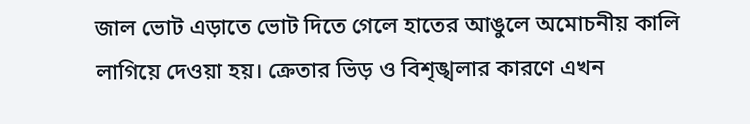জাল ভোট এড়াতে ভোট দিতে গেলে হাতের আঙুলে অমোচনীয় কালি লাগিয়ে দেওয়া হয়। ক্রেতার ভিড় ও বিশৃঙ্খলার কারণে এখন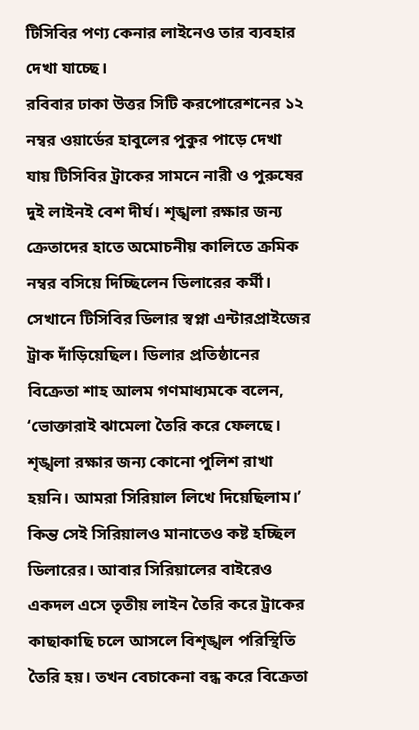টিসিবির পণ্য কেনার লাইনেও তার ব্যবহার দেখা যাচ্ছে।
রবিবার ঢাকা উত্তর সিটি করপোরেশনের ১২ নম্বর ওয়ার্ডের হাবুলের পুকুর পাড়ে দেখা যায় টিসিবির ট্রাকের সামনে নারী ও পুরুষের দুই লাইনই বেশ দীর্ঘ। শৃঙ্খলা রক্ষার জন্য ক্রেতাদের হাতে অমোচনীয় কালিতে ক্রমিক নম্বর বসিয়ে দিচ্ছিলেন ডিলারের কর্মী।
সেখানে টিসিবির ডিলার স্বপ্না এন্টারপ্রাইজের ট্রাক দাঁড়িয়েছিল। ডিলার প্রতিষ্ঠানের বিক্রেতা শাহ আলম গণমাধ্যমকে বলেন, ‘ভোক্তারাই ঝামেলা তৈরি করে ফেলছে। শৃঙ্খলা রক্ষার জন্য কোনো পুলিশ রাখা হয়নি। আমরা সিরিয়াল লিখে দিয়েছিলাম।’
কিন্ত সেই সিরিয়ালও মানাতেও কষ্ট হচ্ছিল ডিলারের। আবার সিরিয়ালের বাইরেও একদল এসে তৃতীয় লাইন তৈরি করে ট্রাকের কাছাকাছি চলে আসলে বিশৃঙ্খল পরিস্থিতি তৈরি হয়। তখন বেচাকেনা বন্ধ করে বিক্রেতা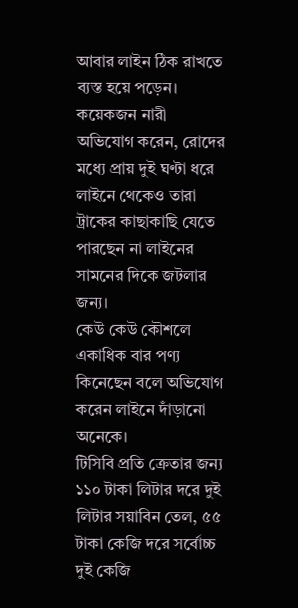আবার লাইন ঠিক রাখতে ব্যস্ত হয়ে পড়েন।
কয়েকজন নারী অভিযোগ করেন, রোদের মধ্যে প্রায় দুই ঘণ্টা ধরে লাইনে থেকেও তারা ট্রাকের কাছাকাছি যেতে পারছেন না লাইনের সামনের দিকে জটলার জন্য।
কেউ কেউ কৌশলে একাধিক বার পণ্য কিনেছেন বলে অভিযোগ করেন লাইনে দাঁড়ানো অনেকে।
টিসিবি প্রতি ক্রেতার জন্য ১১০ টাকা লিটার দরে দুই লিটার সয়াবিন তেল, ৫৫ টাকা কেজি দরে সর্বোচ্চ দুই কেজি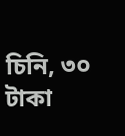চিনি, ৩০ টাকা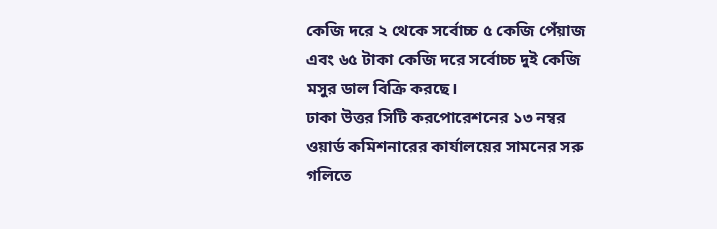কেজি দরে ২ থেকে সর্বোচ্চ ৫ কেজি পেঁয়াজ এবং ৬৫ টাকা কেজি দরে সর্বোচ্চ দুই কেজি মসুর ডাল বিক্রি করছে।
ঢাকা উত্তর সিটি করপোরেশনের ১৩ নম্বর ওয়ার্ড কমিশনারের কার্যালয়ের সামনের সরু গলিতে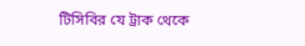টিসিবির যে ট্রাক থেকে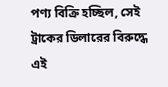পণ্য বিক্রি হচ্ছিল, সেই ট্রাকের ডিলারের বিরুদ্ধে এই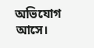অভিযোগ আসে।